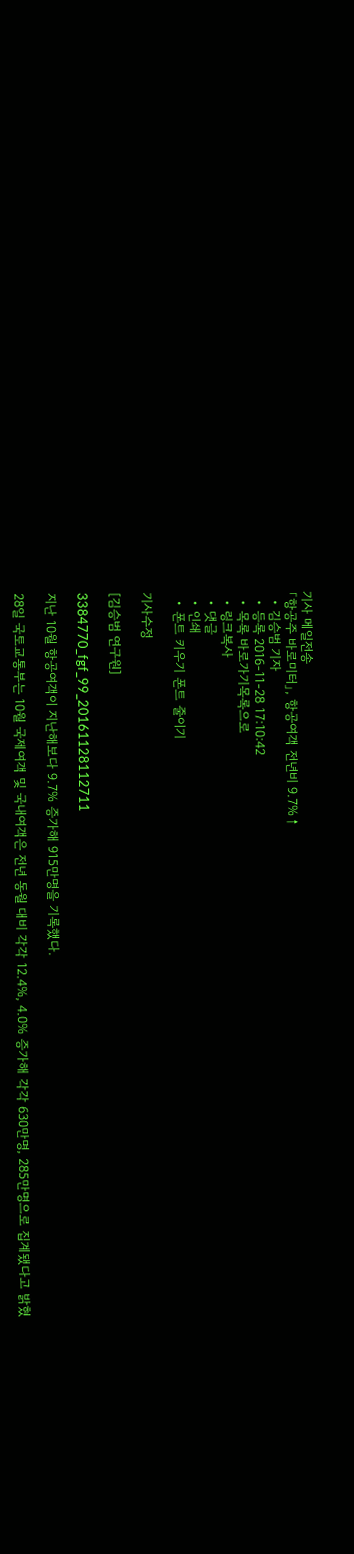기사 메일전송
「항공주 바로미터」, 항공여객 전년비 9.7%↑
  • 김승범 기자
  • 등록 2016-11-28 17:10:42
  • 목록 바로가기목록으로
  • 링크복사
  • 댓글
  • 인쇄
  • 폰트 키우기 폰트 줄이기

기사수정

[김승범 연구원]

3384770_fgf_99_20161128112711

지난 10월 항공여객이 지난해보다 9.7% 증가해 915만명을 기록했다.

28일 국토교통부는 10월 국제여객 및 국내여객은 전년 동월 대비 각각 12.4%, 4.0% 증가해 각각 630만명, 285만명으로 집계됐다고 밝혔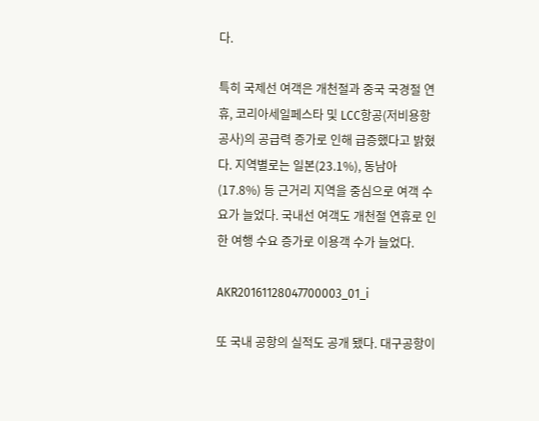다.

특히 국제선 여객은 개천절과 중국 국경절 연휴, 코리아세일페스타 및 LCC항공(저비용항공사)의 공급력 증가로 인해 급증했다고 밝혔다. 지역별로는 일본(23.1%), 동남아(17.8%) 등 근거리 지역을 중심으로 여객 수요가 늘었다. 국내선 여객도 개천절 연휴로 인한 여행 수요 증가로 이용객 수가 늘었다.

AKR20161128047700003_01_i

또 국내 공항의 실적도 공개 됐다. 대구공항이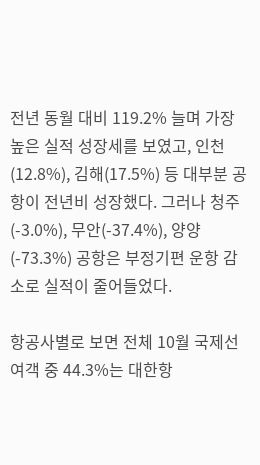전년 동월 대비 119.2% 늘며 가장 높은 실적 성장세를 보였고, 인천(12.8%), 김해(17.5%) 등 대부분 공항이 전년비 성장했다. 그러나 청주(-3.0%), 무안(-37.4%), 양양(-73.3%) 공항은 부정기편 운항 감소로 실적이 줄어들었다.

항공사별로 보면 전체 10월 국제선 여객 중 44.3%는 대한항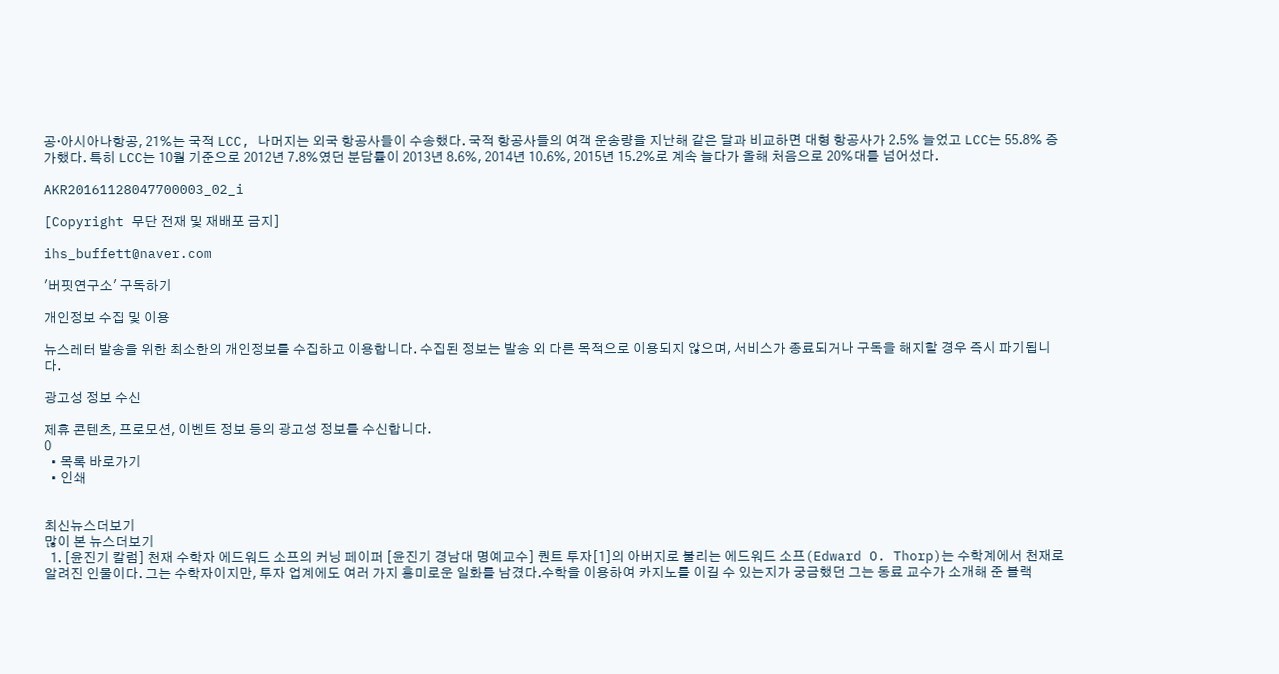공·아시아나항공, 21%는 국적 LCC, 나머지는 외국 항공사들이 수송했다. 국적 항공사들의 여객 운송량을 지난해 같은 달과 비교하면 대형 항공사가 2.5% 늘었고 LCC는 55.8% 증가했다. 특히 LCC는 10월 기준으로 2012년 7.8%였던 분담률이 2013년 8.6%, 2014년 10.6%, 2015년 15.2%로 계속 늘다가 올해 처음으로 20%대를 넘어섰다.

AKR20161128047700003_02_i

[Copyright 무단 전재 및 재배포 금지]

ihs_buffett@naver.com

'버핏연구소' 구독하기

개인정보 수집 및 이용

뉴스레터 발송을 위한 최소한의 개인정보를 수집하고 이용합니다. 수집된 정보는 발송 외 다른 목적으로 이용되지 않으며, 서비스가 종료되거나 구독을 해지할 경우 즉시 파기됩니다.

광고성 정보 수신

제휴 콘텐츠, 프로모션, 이벤트 정보 등의 광고성 정보를 수신합니다.
0
  • 목록 바로가기
  • 인쇄


최신뉴스더보기
많이 본 뉴스더보기
  1. [윤진기 칼럼] 천재 수학자 에드워드 소프의 커닝 페이퍼 [윤진기 경남대 명예교수] 퀀트 투자[1]의 아버지로 불리는 에드워드 소프(Edward O. Thorp)는 수학계에서 천재로 알려진 인물이다. 그는 수학자이지만, 투자 업계에도 여러 가지 흥미로운 일화를 남겼다.수학을 이용하여 카지노를 이길 수 있는지가 궁금했던 그는 동료 교수가 소개해 준 블랙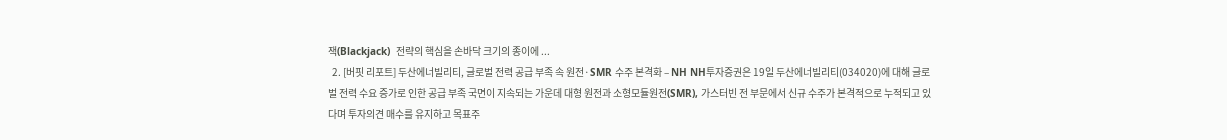잭(Blackjack)  전략의 핵심을 손바닥 크기의 종이에 ...
  2. [버핏 리포트] 두산에너빌리티, 글로벌 전력 공급 부족 속 원전·SMR 수주 본격화 – NH NH투자증권은 19일 두산에너빌리티(034020)에 대해 글로벌 전력 수요 증가로 인한 공급 부족 국면이 지속되는 가운데 대형 원전과 소형모듈원전(SMR), 가스터빈 전 부문에서 신규 수주가 본격적으로 누적되고 있다며 투자의견 매수를 유지하고 목표주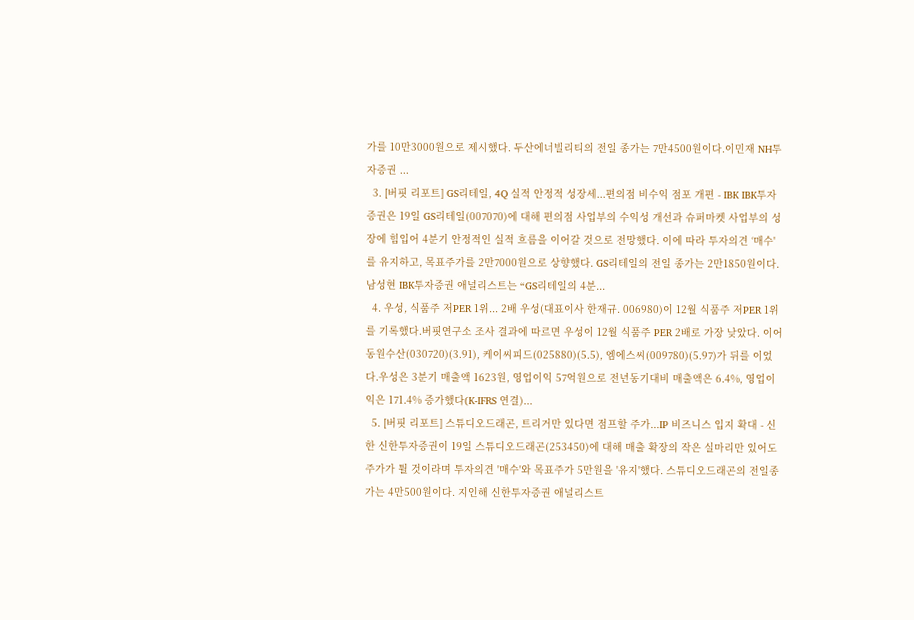가를 10만3000원으로 제시했다. 두산에너빌리티의 전일 종가는 7만4500원이다.이민재 NH투자증권 ...
  3. [버핏 리포트] GS리테일, 4Q 실적 안정적 성장세...편의점 비수익 점포 개편 - IBK IBK투자증권은 19일 GS리테일(007070)에 대해 편의점 사업부의 수익성 개선과 슈퍼마켓 사업부의 성장에 힘입어 4분기 안정적인 실적 흐름을 이어갈 것으로 전망했다. 이에 따라 투자의견 ‘매수'를 유지하고, 목표주가를 2만7000원으로 상향했다. GS리테일의 전일 종가는 2만1850원이다.남성현 IBK투자증권 애널리스트는 “GS리테일의 4분...
  4. 우성, 식품주 저PER 1위... 2배 우성(대표이사 한재규. 006980)이 12월 식품주 저PER 1위를 기록했다.버핏연구소 조사 결과에 따르면 우성이 12월 식품주 PER 2배로 가장 낮았다. 이어 동원수산(030720)(3.91), 케이씨피드(025880)(5.5), 엠에스씨(009780)(5.97)가 뒤를 이었다.우성은 3분기 매출액 1623원, 영업이익 57억원으로 전년동기대비 매출액은 6.4%, 영업이익은 171.4% 증가했다(K-IFRS 연결)...
  5. [버핏 리포트] 스튜디오드래곤, 트리거만 있다면 점프할 주가...IP 비즈니스 입지 확대 - 신한 신한투자증권이 19일 스튜디오드래곤(253450)에 대해 매출 확장의 작은 실마리만 있어도 주가가 튈 것이라며 투자의견 '매수'와 목표주가 5만원을 '유지'했다. 스튜디오드래곤의 전일종가는 4만500원이다. 지인해 신한투자증권 애널리스트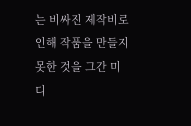는 비싸진 제작비로 인해 작품을 만들지 못한 것을 그간 미디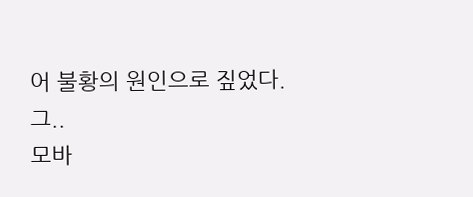어 불황의 원인으로 짚었다. 그..
모바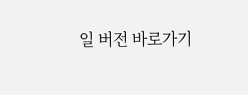일 버전 바로가기